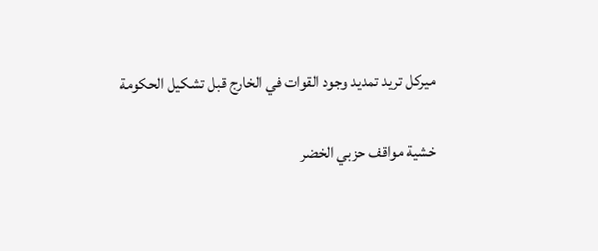ميركل تريد تمديد وجود القوات في الخارج قبل تشكيل الحكومة

خشية مواقف حزبي الخضر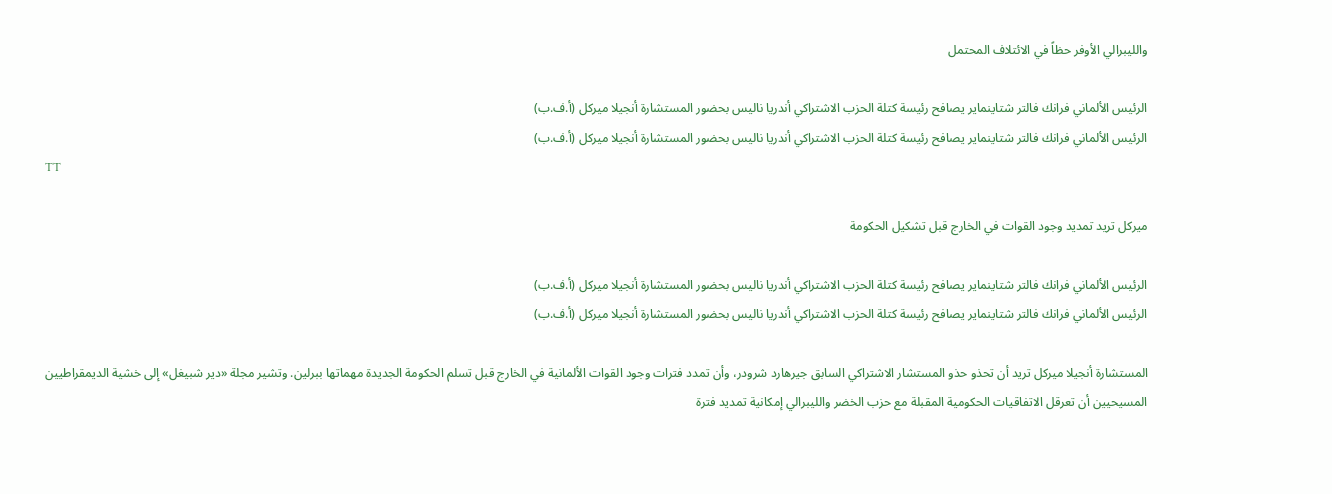والليبرالي الأوفر حظاً في الائتلاف المحتمل

الرئيس الألماني فرانك فالتر شتاينماير يصافح رئيسة كتلة الحزب الاشتراكي أندريا ناليس بحضور المستشارة أنجيلا ميركل (أ.ف.ب)
الرئيس الألماني فرانك فالتر شتاينماير يصافح رئيسة كتلة الحزب الاشتراكي أندريا ناليس بحضور المستشارة أنجيلا ميركل (أ.ف.ب)
TT

ميركل تريد تمديد وجود القوات في الخارج قبل تشكيل الحكومة

الرئيس الألماني فرانك فالتر شتاينماير يصافح رئيسة كتلة الحزب الاشتراكي أندريا ناليس بحضور المستشارة أنجيلا ميركل (أ.ف.ب)
الرئيس الألماني فرانك فالتر شتاينماير يصافح رئيسة كتلة الحزب الاشتراكي أندريا ناليس بحضور المستشارة أنجيلا ميركل (أ.ف.ب)

المستشارة أنجيلا ميركل تريد أن تحذو حذو المستشار الاشتراكي السابق جيرهارد شرودر، وأن تمدد فترات وجود القوات الألمانية في الخارج قبل تسلم الحكومة الجديدة مهماتها ببرلين. وتشير مجلة «دير شبيغل» إلى خشية الديمقراطيين المسيحيين أن تعرقل الاتفاقيات الحكومية المقبلة مع حزب الخضر والليبرالي إمكانية تمديد فترة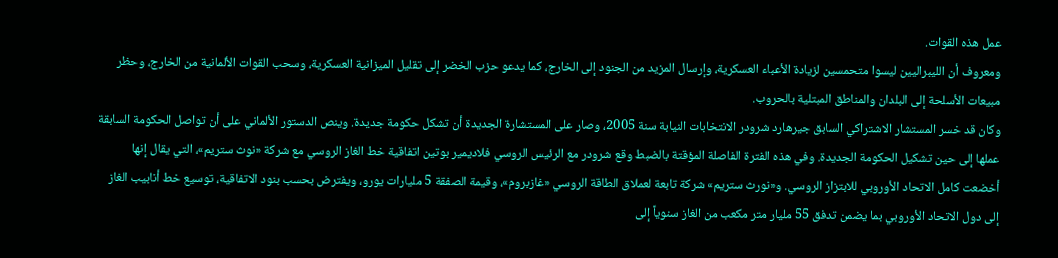عمل هذه القوات.
ومعروف أن الليبراليين ليسوا متحمسين لزيادة الأعباء العسكرية، وإرسال المزيد من الجنود إلى الخارج، كما يدعو حزب الخضر إلى تقليل الميزانية العسكرية، وسحب القوات الألمانية من الخارج، وحظر مبيعات الأسلحة إلى البلدان والمناطق المبتلية بالحروب.
وكان قد خسر المستشار الاشتراكي السابق جيرهارد شرودر الانتخابات النيابة سنة 2005، وصار على المستشارة الجديدة أن تشكل حكومة جديدة. وينص الدستور الألماني على أن تواصل الحكومة السابقة عملها إلى حين تشكيل الحكومة الجديدة. وفي هذه الفترة الفاصلة المؤقتة بالضبط وقع شرودر مع الرئيس الروسي فلاديمير بوتين اتفاقية خط الغاز الروسي مع شركة «نوث ستريم»، التي يقال إنها أخضعت كامل الاتحاد الأوروبي للابتزاز الروسي. و«نورث ستريم» شركة تابعة لعملاق الطاقة الروسي «غازبروم»، وقيمة الصفقة 5 مليارات يورو، ويفترض بحسب بنود الاتفاقية، توسيع خط أنابيب الغاز إلى دول الاتحاد الأوروبي بما يضمن تدفق 55 مليار متر مكعب من الغاز سنوياً إلى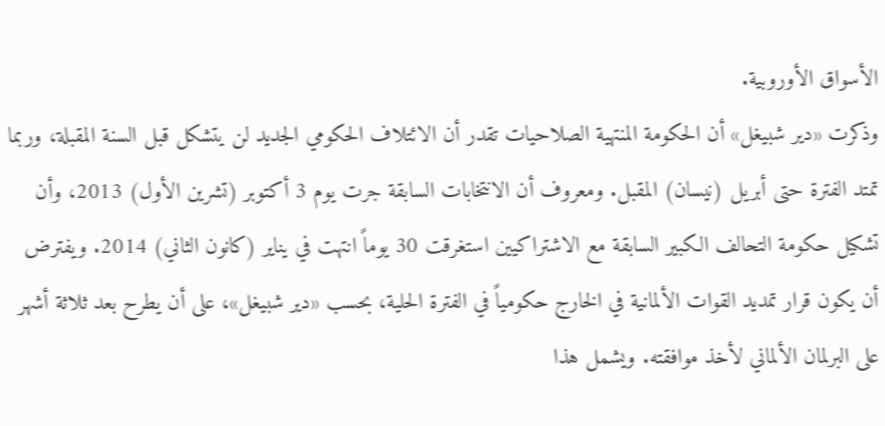الأسواق الأوروبية.
وذكرت «دير شبيغل» أن الحكومة المنتهية الصلاحيات تقدر أن الائتلاف الحكومي الجديد لن يتشكل قبل السنة المقبلة، وربما تمتد الفترة حتى أبريل (نيسان) المقبل. ومعروف أن الانتخابات السابقة جرت يوم 3 أكتوبر (تشرين الأول) 2013، وأن تشكيل حكومة التحالف الكبير السابقة مع الاشتراكيين استغرقت 30 يوماً انتهت في يناير (كانون الثاني) 2014. ويفترض أن يكون قرار تمديد القوات الألمانية في الخارج حكومياً في الفترة الحلية، بحسب «دير شبيغل»، على أن يطرح بعد ثلاثة أشهر على البرلمان الألماني لأخذ موافقته. ويشمل هذا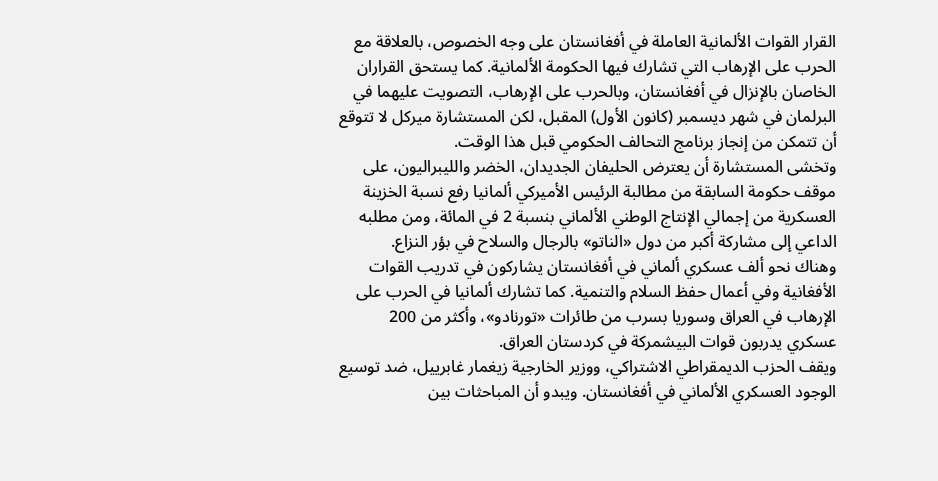القرار القوات الألمانية العاملة في أفغانستان على وجه الخصوص، بالعلاقة مع الحرب على الإرهاب التي تشارك فيها الحكومة الألمانية. كما يستحق القراران الخاصان بالإنزال في أفغانستان، وبالحرب على الإرهاب، التصويت عليهما في البرلمان في شهر ديسمبر (كانون الأول) المقبل، لكن المستشارة ميركل لا تتوقع أن تتمكن من إنجاز برنامج التحالف الحكومي قبل هذا الوقت.
وتخشى المستشارة أن يعترض الحليفان الجديدان، الخضر والليبراليون، على موقف حكومة السابقة من مطالبة الرئيس الأميركي ألمانيا رفع نسبة الخزينة العسكرية من إجمالي الإنتاج الوطني الألماني بنسبة 2 في المائة، ومن مطلبه الداعي إلى مشاركة أكبر من دول «الناتو» بالرجال والسلاح في بؤر النزاع.
وهناك نحو ألف عسكري ألماني في أفغانستان يشاركون في تدريب القوات الأفغانية وفي أعمال حفظ السلام والتنمية. كما تشارك ألمانيا في الحرب على الإرهاب في العراق وسوريا بسرب من طائرات «تورنادو»، وأكثر من 200 عسكري يدربون قوات البيشمركة في كردستان العراق.
ويقف الحزب الديمقراطي الاشتراكي، ووزير الخارجية زيغمار غابرييل، ضد توسيع الوجود العسكري الألماني في أفغانستان. ويبدو أن المباحثات بين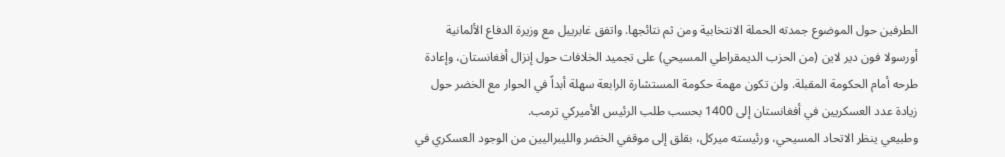الطرفين حول الموضوع جمدته الحملة الانتخابية ومن ثم نتائجها. واتفق غابرييل مع وزيرة الدفاع الألمانية أورسولا فون دير لاين (من الحزب الديمقراطي المسيحي) على تجميد الخلافات حول إنزال أفغانستان، وإعادة طرحه أمام الحكومة المقبلة. ولن تكون مهمة حكومة المستشارة الرابعة سهلة أبداً في الحوار مع الخضر حول زيادة عدد العسكريين في أفغانستان إلى 1400 بحسب طلب الرئيس الأميركي ترمب.
وطبيعي ينظر الاتحاد المسيحي، ورئيسته ميركل، بقلق إلى موقفي الخضر والليبراليين من الوجود العسكري في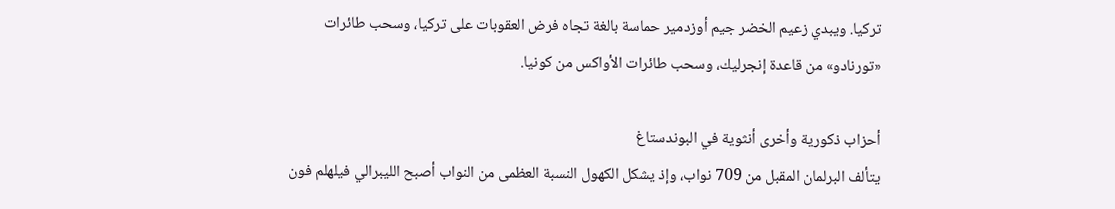تركيا. ويبدي زعيم الخضر جيم أوزدمير حماسة بالغة تجاه فرض العقوبات على تركيا، وسحب طائرات «تورنادو» من قاعدة إنجرليك، وسحب طائرات الأواكس من كونيا.

أحزاب ذكورية وأخرى أنثوية في البوندستاغ
يتألف البرلمان المقبل من 709 نواب، وإذ يشكل الكهول النسبة العظمى من النواب أصبح الليبرالي فيلهلم فون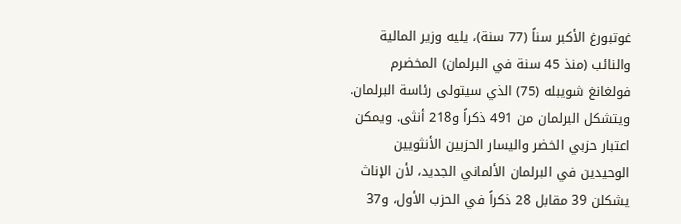غوتبورغ الأكبر سناً (77 سنة)، يليه وزير المالية والنائب (منذ 45 سنة في البرلمان) المخضرم فولغانغ شويبله (75) الذي سيتولى رئاسة البرلمان. ويتشكل البرلمان من 491 ذكراً و218 أنثى. ويمكن اعتبار حزبي الخضر واليسار الحزبين الأنثويين الوحيدين في البرلمان الألماني الجديد، لأن الإناث يشكلن 39 مقابل 28 ذكراً في الحزب الأول، و37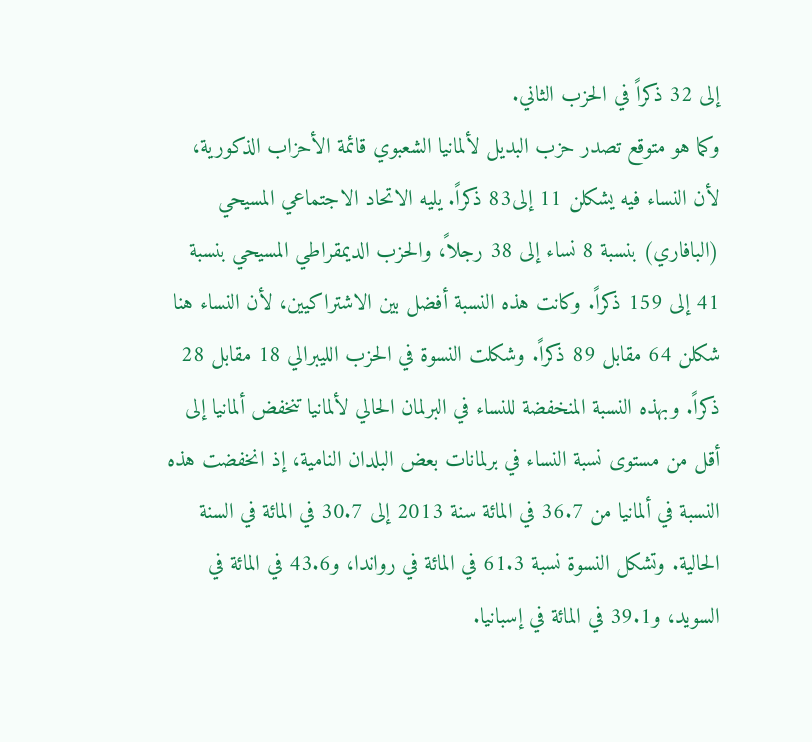إلى 32 ذكراً في الحزب الثاني.
وكما هو متوقع تصدر حزب البديل لألمانيا الشعبوي قائمة الأحزاب الذكورية، لأن النساء فيه يشكلن 11 إلى83 ذكراً. يليه الاتحاد الاجتماعي المسيحي (البافاري) بنسبة 8 نساء إلى 38 رجلاً، والحزب الديمقراطي المسيحي بنسبة 41 إلى 159 ذكراً. وكانت هذه النسبة أفضل بين الاشتراكيين، لأن النساء هنا شكلن 64 مقابل 89 ذكراً. وشكلت النسوة في الحزب الليبرالي 18 مقابل 28 ذكراً. وبهذه النسبة المنخفضة للنساء في البرلمان الحالي لألمانيا تنخفض ألمانيا إلى أقل من مستوى نسبة النساء في برلمانات بعض البلدان النامية، إذ انخفضت هذه النسبة في ألمانيا من 36.7 في المائة سنة 2013 إلى 30.7 في المائة في السنة الحالية. وتشكل النسوة نسبة 61.3 في المائة في رواندا، و43.6 في المائة في السويد، و39.1 في المائة في إسبانيا.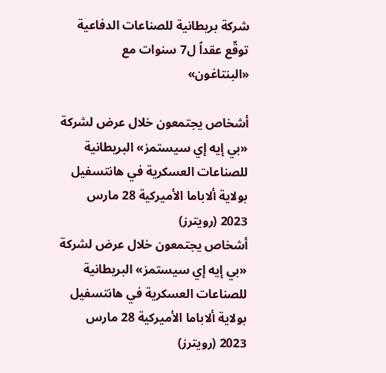شركة بريطانية للصناعات الدفاعية توقّع عقداً ل7 سنوات مع «البنتاغون»

أشخاص يجتمعون خلال عرض لشركة «بي إيه إي سيستمز» البريطانية للصناعات العسكرية في هانتسفيل بولاية ألاباما الأميركية 28 مارس 2023 (رويترز)
أشخاص يجتمعون خلال عرض لشركة «بي إيه إي سيستمز» البريطانية للصناعات العسكرية في هانتسفيل بولاية ألاباما الأميركية 28 مارس 2023 (رويترز)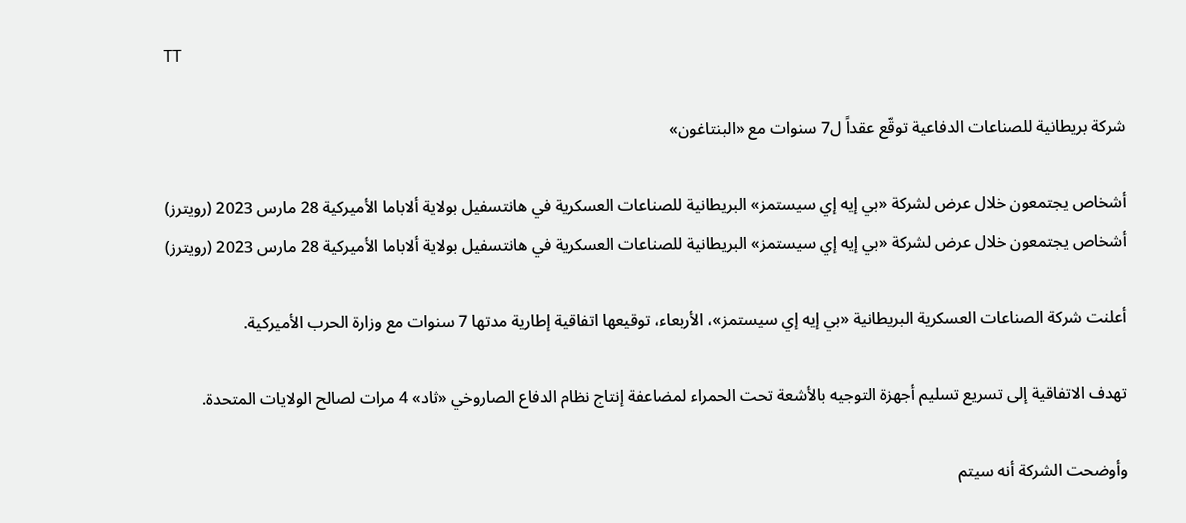TT

شركة بريطانية للصناعات الدفاعية توقّع عقداً ل7 سنوات مع «البنتاغون»

أشخاص يجتمعون خلال عرض لشركة «بي إيه إي سيستمز» البريطانية للصناعات العسكرية في هانتسفيل بولاية ألاباما الأميركية 28 مارس 2023 (رويترز)
أشخاص يجتمعون خلال عرض لشركة «بي إيه إي سيستمز» البريطانية للصناعات العسكرية في هانتسفيل بولاية ألاباما الأميركية 28 مارس 2023 (رويترز)

أعلنت شركة الصناعات العسكرية البريطانية «بي إيه إي سيستمز»، الأربعاء، توقيعها اتفاقية إطارية مدتها 7 سنوات مع وزارة الحرب الأميركية.

تهدف الاتفاقية إلى تسريع تسليم أجهزة التوجيه بالأشعة تحت الحمراء لمضاعفة إنتاج نظام الدفاع الصاروخي «ثاد» 4 مرات لصالح الولايات المتحدة.

وأوضحت الشركة أنه سيتم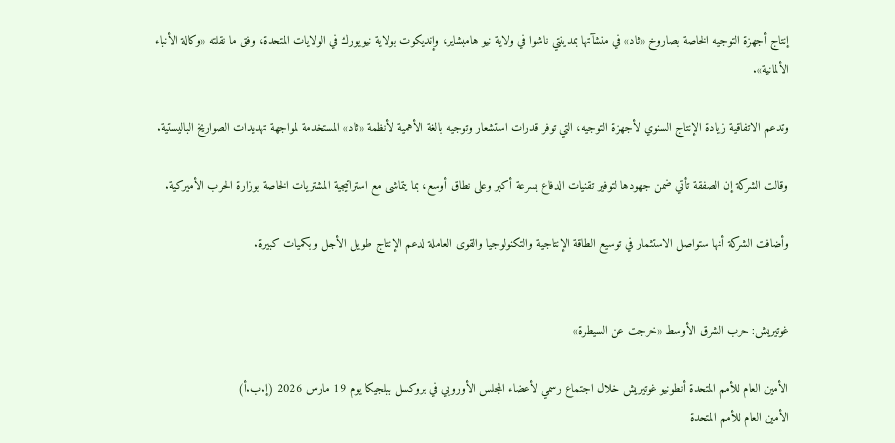إنتاج أجهزة التوجيه الخاصة بصاروخ «ثاد» في منشآتها بمدينتي ناشوا في ولاية نيو هامبشاير، وإنديكوت بولاية نيويورك في الولايات المتحدة، وفق ما نقلته «وكالة الأنباء الألمانية».

وتدعم الاتفاقية زيادة الإنتاج السنوي لأجهزة التوجيه، التي توفر قدرات استشعار وتوجيه بالغة الأهمية لأنظمة «ثاد» المستخدمة لمواجهة تهديدات الصواريخ الباليستية.

وقالت الشركة إن الصفقة تأتي ضمن جهودها لتوفير تقنيات الدفاع بسرعة أكبر وعلى نطاق أوسع، بما يتماشى مع استراتيجية المشتريات الخاصة بوزارة الحرب الأميركية.

وأضافت الشركة أنها ستواصل الاستثمار في توسيع الطاقة الإنتاجية والتكنولوجيا والقوى العاملة لدعم الإنتاج طويل الأجل وبكميات كبيرة.


غوتيريش: حرب الشرق الأوسط «خرجت عن السيطرة»

الأمين العام للأمم المتحدة أنطونيو غوتيريش خلال اجتماع رسمي لأعضاء المجلس الأوروبي في بروكسل ببلجيكا يوم 19 مارس 2026 (إ.ب.أ)
الأمين العام للأمم المتحدة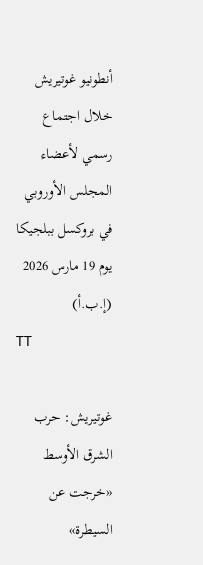أنطونيو غوتيريش خلال اجتماع رسمي لأعضاء المجلس الأوروبي في بروكسل ببلجيكا يوم 19 مارس 2026 (إ.ب.أ)
TT

غوتيريش: حرب الشرق الأوسط «خرجت عن السيطرة»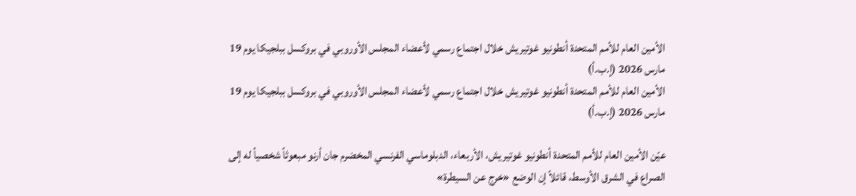الأمين العام للأمم المتحدة أنطونيو غوتيريش خلال اجتماع رسمي لأعضاء المجلس الأوروبي في بروكسل ببلجيكا يوم 19 مارس 2026 (إ.ب.أ)
الأمين العام للأمم المتحدة أنطونيو غوتيريش خلال اجتماع رسمي لأعضاء المجلس الأوروبي في بروكسل ببلجيكا يوم 19 مارس 2026 (إ.ب.أ)

عيّن الأمين العام للأمم المتحدة أنطونيو غوتيريش، الأربعاء، الدبلوماسي الفرنسي ‌المخضرم جان أرنو ‌مبعوثاً شخصياً ‌له إلى الصراع في الشرق الأوسط، قائلاً إن الوضع «خرج عن السيطرة»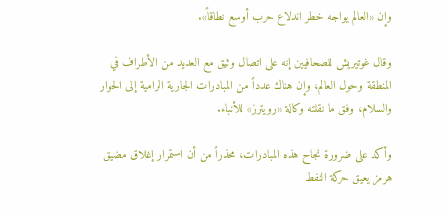وإن «العالم ‌يواجه ‌خطر اندلاع ‌حرب ‌أوسع نطاقاً».

وقال غوتيريش للصحافيين إنه على ‌اتصال وثيق مع العديد من الأطراف في المنطقة وحول العالم، وإن هناك عدداً من المبادرات الجارية الرامية إلى الحوار والسلام، وفق ما نقلته وكالة «رويترز» للأنباء.

وأكد على ضرورة نجاح هذه المبادرات، محذراً من أن استمرار إغلاق مضيق هرمز يعيق حركة النفط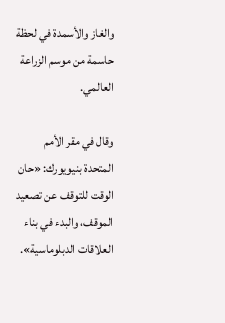والغاز والأسمدة في لحظة حاسمة من موسم الزراعة العالمي.

وقال في مقر الأمم المتحدة بنيويورك: «حان الوقت للتوقف عن تصعيد الموقف، والبدء في بناء العلاقات الدبلوماسية».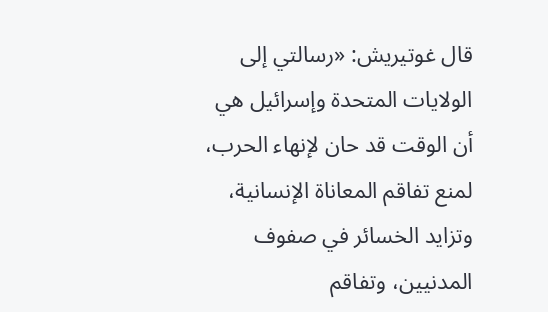قال غوتيريش: «رسالتي إلى الولايات المتحدة وإسرائيل هي أن الوقت قد حان لإنهاء الحرب، لمنع تفاقم المعاناة الإنسانية، وتزايد الخسائر في صفوف المدنيين، وتفاقم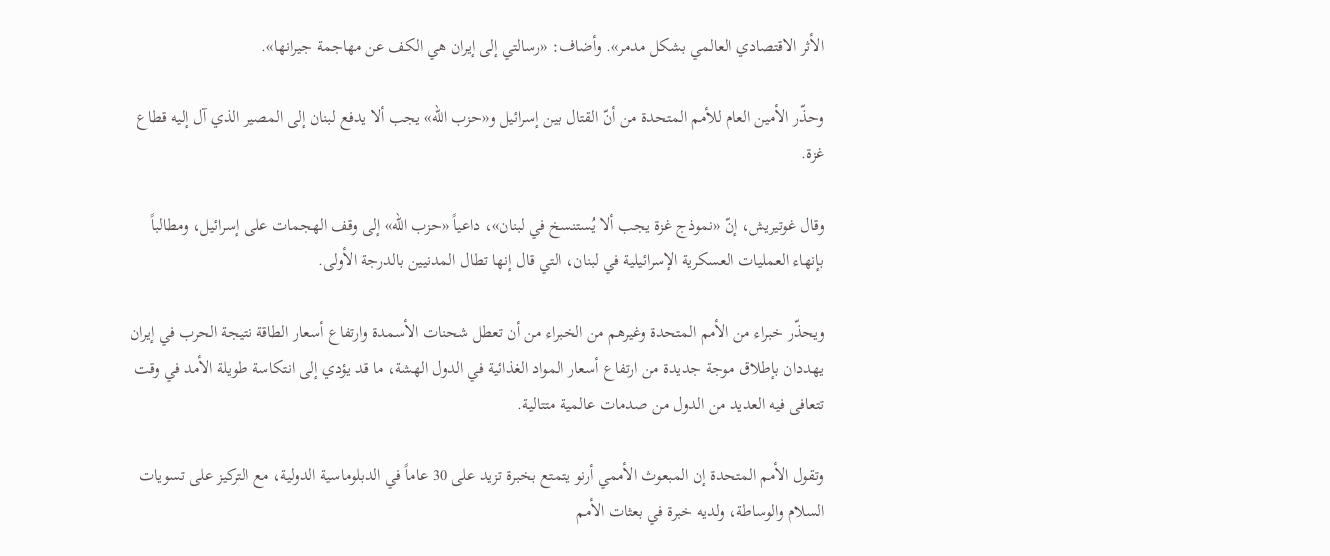الأثر الاقتصادي العالمي بشكل مدمر». وأضاف: «رسالتي إلى إيران هي الكف عن مهاجمة جيرانها».

وحذّر الأمين العام للأمم المتحدة من أنّ القتال بين إسرائيل و«حزب الله» يجب ألا يدفع لبنان إلى المصير الذي آل إليه قطاع غزة.

وقال غوتيريش، إنّ «نموذج غزة يجب ألا يُستنسخ في لبنان»، داعياً «حزب الله» إلى وقف الهجمات على إسرائيل، ومطالباً بإنهاء العمليات العسكرية الإسرائيلية في لبنان، التي قال إنها تطال المدنيين بالدرجة الأولى.

ويحذّر خبراء من الأمم المتحدة وغيرهم من الخبراء من أن تعطل شحنات الأسمدة وارتفاع أسعار الطاقة نتيجة الحرب في إيران يهددان بإطلاق موجة جديدة من ارتفاع أسعار المواد الغذائية في الدول الهشة، ما قد يؤدي إلى انتكاسة طويلة الأمد في وقت تتعافى فيه العديد من الدول من صدمات عالمية متتالية.

وتقول الأمم المتحدة إن المبعوث الأممي أرنو يتمتع بخبرة تزيد على 30 عاماً في الدبلوماسية الدولية، مع التركيز على تسويات السلام والوساطة، ولديه خبرة في بعثات الأمم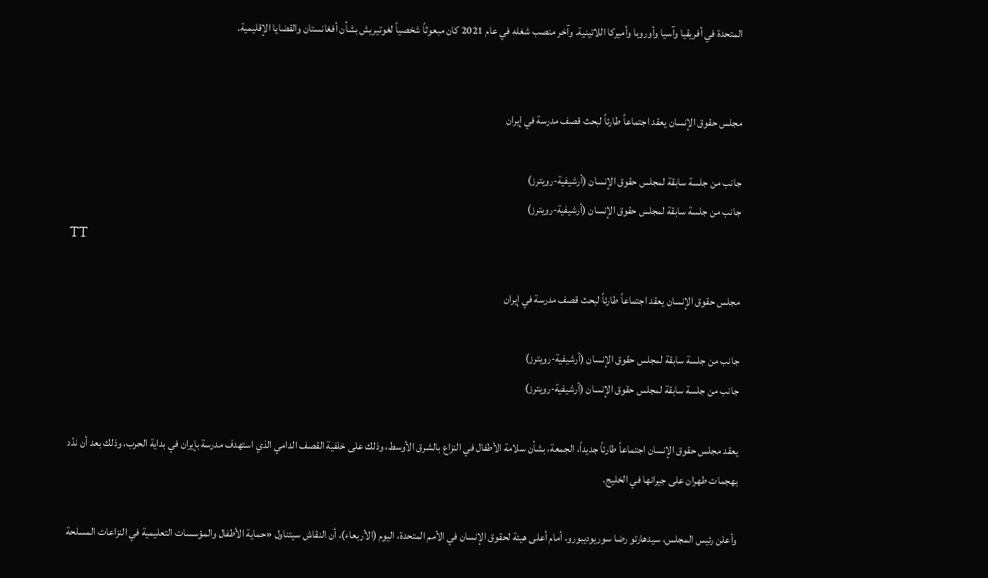المتحدة في أفريقيا وآسيا وأوروبا وأميركا اللاتينية. وآخر منصب شغله في عام 2021 كان مبعوثاً شخصياً لغوتيريش بشأن أفغانستان والقضايا الإقليمية.


مجلس حقوق الإنسان يعقد اجتماعاً طارئاً لبحث قصف مدرسة في إيران

جانب من جلسة سابقة لمجلس حقوق الإنسان (أرشيفية-رويترز)
جانب من جلسة سابقة لمجلس حقوق الإنسان (أرشيفية-رويترز)
TT

مجلس حقوق الإنسان يعقد اجتماعاً طارئاً لبحث قصف مدرسة في إيران

جانب من جلسة سابقة لمجلس حقوق الإنسان (أرشيفية-رويترز)
جانب من جلسة سابقة لمجلس حقوق الإنسان (أرشيفية-رويترز)

يعقد مجلس حقوق الإنسان اجتماعاً طارئاً جديداً، الجمعة، بشأن سلامة الأطفال في النزاع بالشرق الأوسط، وذلك على خلفية القصف الدامي الذي استهدف مدرسة بإيران في بداية الحرب، وذلك بعد أن ندّد بهجمات طهران على جيرانها في الخليج.

وأعلن رئيس المجلس، سيدهارتو رضا سوريوديبورو، أمام أعلى هيئة لحقوق الإنسان في الأمم المتحدة، اليوم (الأربعاء)، أن النقاش سيتناول «حماية الأطفال والمؤسسات التعليمية في النزاعات المسلحة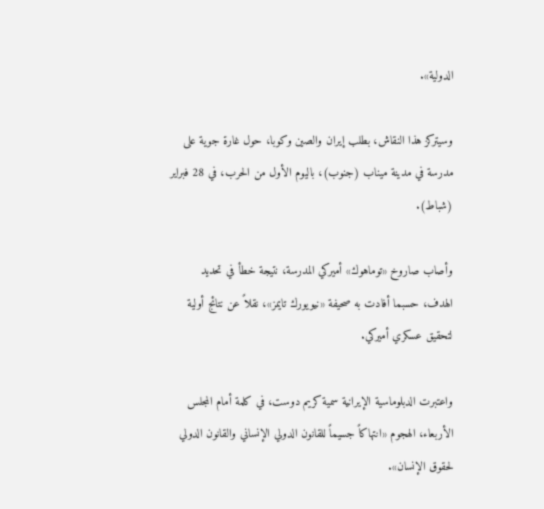الدولية».

وسيتركز هذا النقاش، بطلب إيران والصين وكوبا، حول غارة جوية على مدرسة في مدينة ميناب (جنوب)، باليوم الأول من الحرب، في 28 فبراير (شباط).

وأصاب صاروخ «توماهوك» أميركي المدرسة، نتيجة خطأ في تحديد الهدف، حسبما أفادت به صحيفة «نيويورك تايمز»، نقلاً عن نتائج أولية لتحقيق عسكري أميركي.

واعتبرت الدبلوماسية الإيرانية سمية كريم دوست، في كلمة أمام المجلس الأربعاء، الهجوم «انتهاكاً جسيماً للقانون الدولي الإنساني والقانون الدولي لحقوق الإنسان».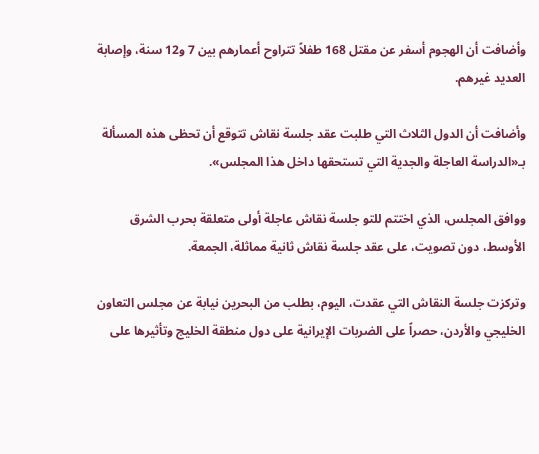وأضافت أن الهجوم أسفر عن مقتل 168 طفلاً تتراوح أعمارهم بين 7 و12 سنة، وإصابة العديد غيرهم.

وأضافت أن الدول الثلاث التي طلبت عقد جلسة نقاش تتوقع أن تحظى هذه المسألة بـ«الدراسة العاجلة والجدية التي تستحقها داخل هذا المجلس».

ووافق المجلس، الذي اختتم للتو جلسة نقاش عاجلة أولى متعلقة بحرب الشرق الأوسط، دون تصويت، على عقد جلسة نقاش ثانية مماثلة، الجمعة.

وتركزت جلسة النقاش التي عقدت، اليوم، بطلب من البحرين نيابة عن مجلس التعاون الخليجي والأردن، حصراً على الضربات الإيرانية على دول منطقة الخليج وتأثيرها على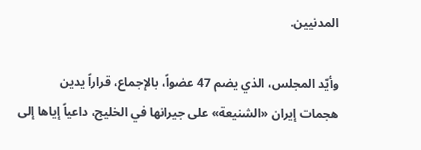المدنيين.

وأيّد المجلس، الذي يضم 47 عضواً، بالإجماع، قراراً يدين هجمات إيران «الشنيعة» على جيرانها في الخليج، داعياً إياها إلى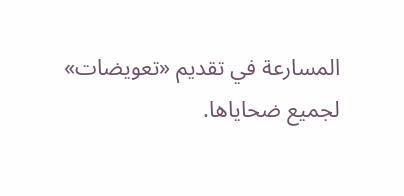المسارعة في تقديم «تعويضات» لجميع ضحاياها.